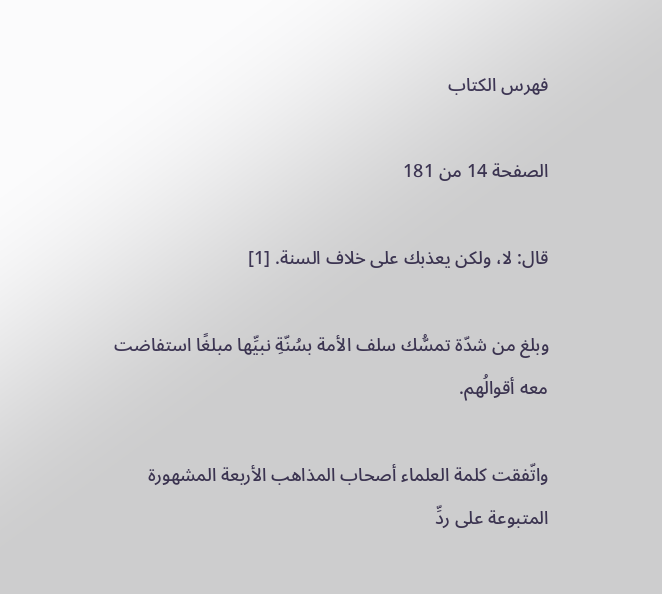فهرس الكتاب

الصفحة 14 من 181

قال: لا، ولكن يعذبك على خلاف السنة. [1]

وبلغ من شدّة تمسُّك سلف الأمة بسُنّةِ نبيِّها مبلغًا استفاضت معه أقوالُهم.

واتّفقت كلمة العلماء أصحاب المذاهب الأربعة المشهورة المتبوعة على ردِّ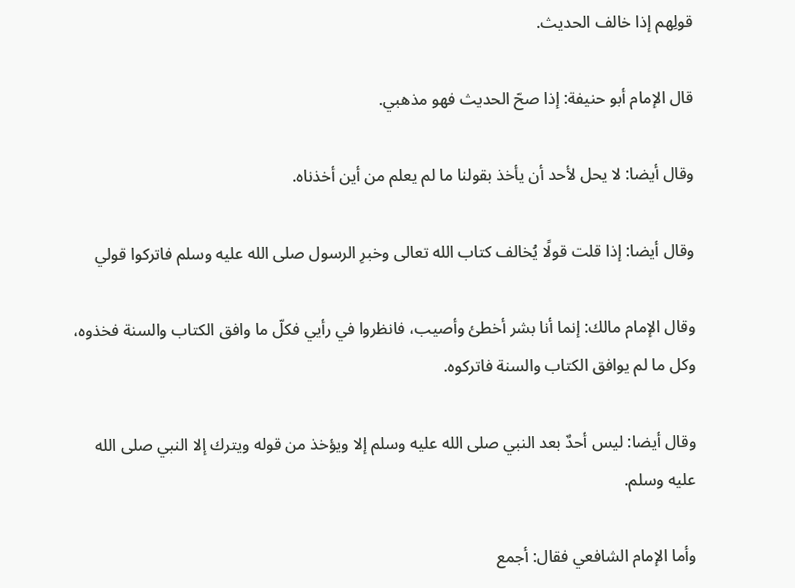قولِهم إذا خالف الحديث.

قال الإمام أبو حنيفة: إذا صحّ الحديث فهو مذهبي.

وقال أيضا: لا يحل لأحد أن يأخذ بقولنا ما لم يعلم من أين أخذناه.

وقال أيضا: إذا قلت قولًا يُخالف كتاب الله تعالى وخبرِ الرسول صلى الله عليه وسلم فاتركوا قولي

وقال الإمام مالك: إنما أنا بشر أخطئ وأصيب، فانظروا في رأيي فكلّ ما وافق الكتاب والسنة فخذوه، وكل ما لم يوافق الكتاب والسنة فاتركوه.

وقال أيضا: ليس أحدٌ بعد النبي صلى الله عليه وسلم إلا ويؤخذ من قوله ويترك إلا النبي صلى الله عليه وسلم.

وأما الإمام الشافعي فقال: أجمع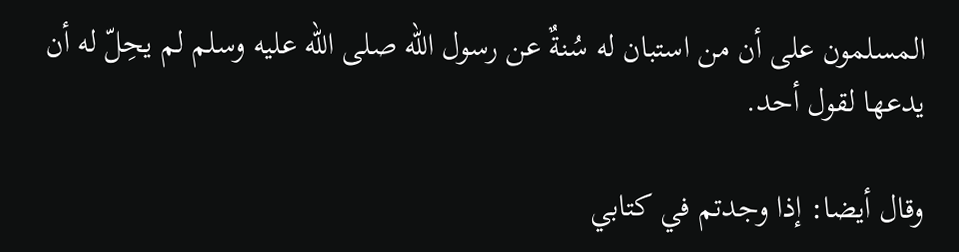المسلمون على أن من استبان له سُنةٌ عن رسول الله صلى الله عليه وسلم لم يحِلّ له أن يدعها لقول أحد.

وقال أيضا: إذا وجدتم في كتابي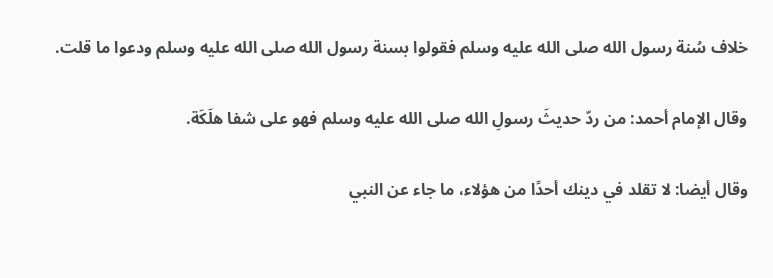خلاف سُنة رسول الله صلى الله عليه وسلم فقولوا بسنة رسول الله صلى الله عليه وسلم ودعوا ما قلت.

وقال الإمام أحمد: من ردّ حديثَ رسولِ الله صلى الله عليه وسلم فهو على شفا هلَكَة.

وقال أيضا: لا تقلد في دينك أحدًا من هؤلاء، ما جاء عن النبي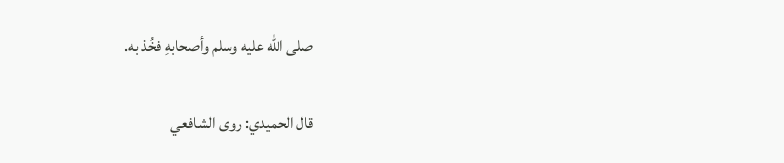صلى الله عليه وسلم وأصحابهِ فخُذ به.

قال الحميدي: روى الشافعي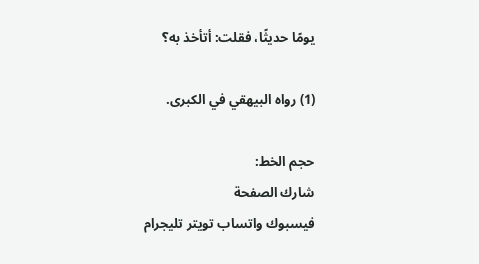يومًا حديثًا، فقلت: أتأخذ به؟

(1) رواه البيهقي في الكبرى.

حجم الخط:
شارك الصفحة
فيسبوك واتساب تويتر تليجرام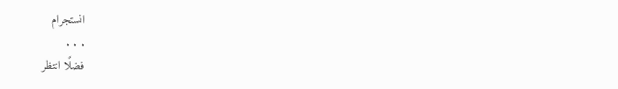انستجرام
. . .
فضلًا انتظر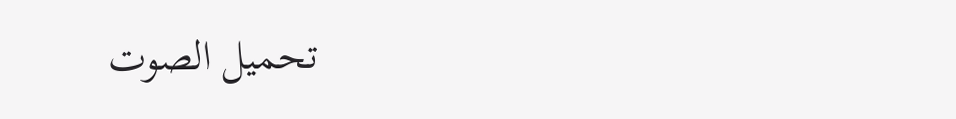تحميل الصوت